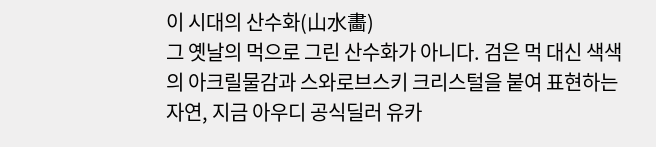이 시대의 산수화(山水畵)
그 옛날의 먹으로 그린 산수화가 아니다. 검은 먹 대신 색색의 아크릴물감과 스와로브스키 크리스털을 붙여 표현하는 자연, 지금 아우디 공식딜러 유카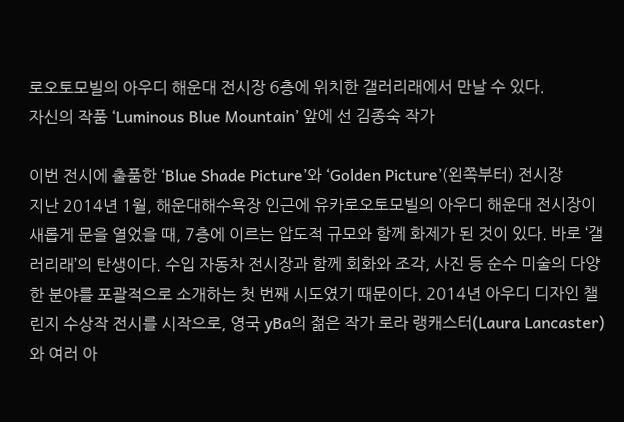로오토모빌의 아우디 해운대 전시장 6층에 위치한 갤러리래에서 만날 수 있다.
자신의 작품 ‘Luminous Blue Mountain’ 앞에 선 김종숙 작가

이번 전시에 출품한 ‘Blue Shade Picture’와 ‘Golden Picture’(왼쪽부터) 전시장
지난 2014년 1월, 해운대해수욕장 인근에 유카로오토모빌의 아우디 해운대 전시장이 새롭게 문을 열었을 때, 7층에 이르는 압도적 규모와 함께 화제가 된 것이 있다. 바로 ‘갤러리래’의 탄생이다. 수입 자동차 전시장과 함께 회화와 조각, 사진 등 순수 미술의 다양한 분야를 포괄적으로 소개하는 첫 번째 시도였기 때문이다. 2014년 아우디 디자인 챌린지 수상작 전시를 시작으로, 영국 yBa의 젊은 작가 로라 랭캐스터(Laura Lancaster)와 여러 아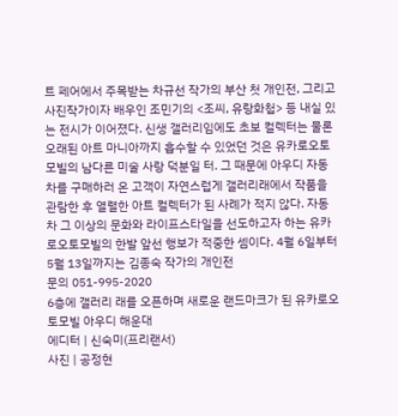트 페어에서 주목받는 차규선 작가의 부산 첫 개인전, 그리고 사진작가이자 배우인 조민기의 <조씨, 유랑화첩> 등 내실 있는 전시가 이어졌다. 신생 갤러리임에도 초보 컬렉터는 물론 오래된 아트 마니아까지 흡수할 수 있었던 것은 유카로오토모빌의 남다른 미술 사랑 덕분일 터. 그 때문에 아우디 자동차를 구매하러 온 고객이 자연스럽게 갤러리래에서 작품을 관람한 후 열렬한 아트 컬렉터가 된 사례가 적지 않다. 자동차 그 이상의 문화와 라이프스타일을 선도하고자 하는 유카로오토모빌의 한발 앞선 행보가 적중한 셈이다. 4월 6일부터 5월 13일까지는 김종숙 작가의 개인전
문의 051-995-2020
6층에 갤러리 래를 오픈하며 새로운 랜드마크가 된 유카로오토모빌 아우디 해운대
에디터 | 신숙미(프리랜서)
사진 | 공정현